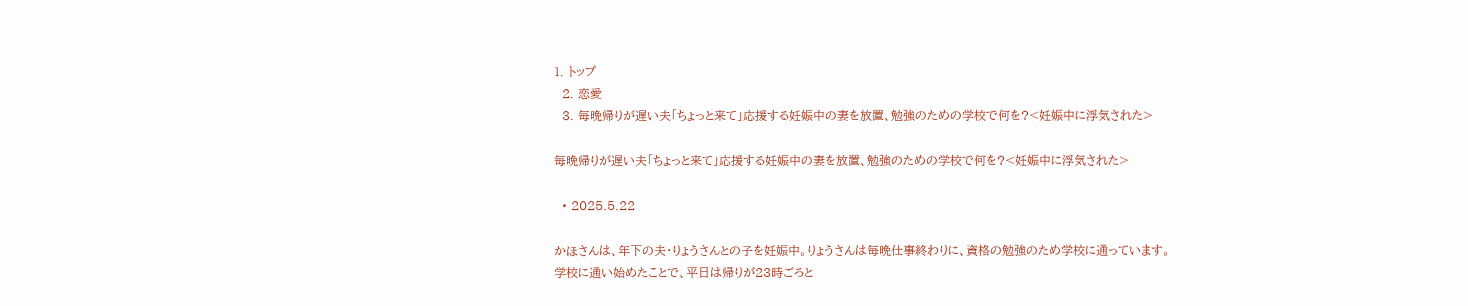1. トップ
  2. 恋愛
  3. 毎晩帰りが遅い夫「ちょっと来て」応援する妊娠中の妻を放置、勉強のための学校で何を?<妊娠中に浮気された>

毎晩帰りが遅い夫「ちょっと来て」応援する妊娠中の妻を放置、勉強のための学校で何を?<妊娠中に浮気された>

  • 2025.5.22

かほさんは、年下の夫・りょうさんとの子を妊娠中。りょうさんは毎晩仕事終わりに、資格の勉強のため学校に通っています。
学校に通い始めたことで、平日は帰りが23時ごろと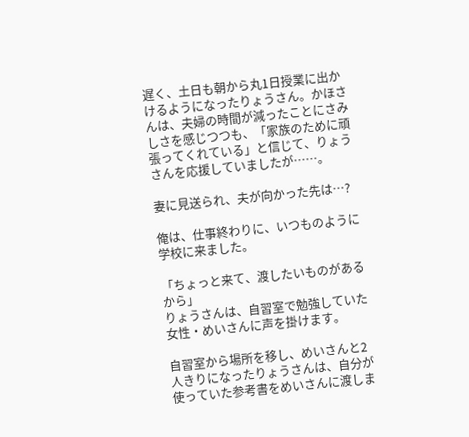遅く、土日も朝から丸1日授業に出かけるようになったりょうさん。かほさんは、夫婦の時間が減ったことにさみしさを感じつつも、「家族のために頑張ってくれている」と信じて、りょうさんを応援していましたが……。

妻に見送られ、夫が向かった先は…?

俺は、仕事終わりに、いつものように学校に来ました。

「ちょっと来て、渡したいものがあるから」
りょうさんは、自習室で勉強していた女性・めいさんに声を掛けます。

自習室から場所を移し、めいさんと2人きりになったりょうさんは、自分が使っていた参考書をめいさんに渡しま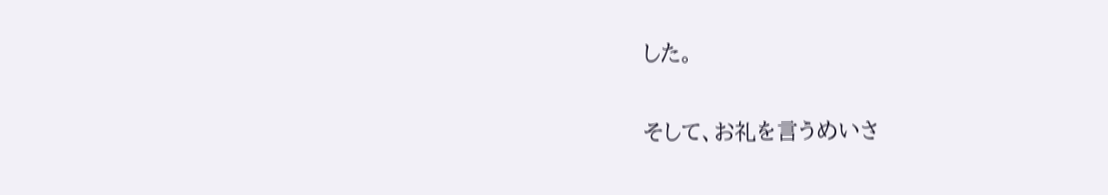した。

そして、お礼を言うめいさ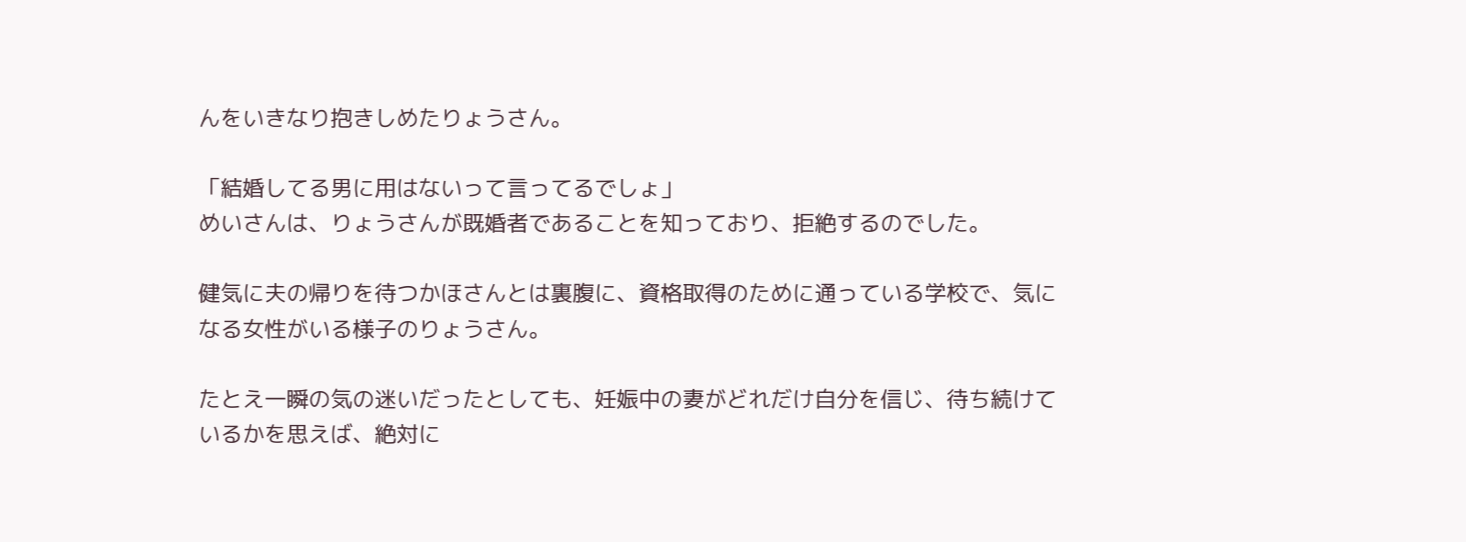んをいきなり抱きしめたりょうさん。

「結婚してる男に用はないって言ってるでしょ」
めいさんは、りょうさんが既婚者であることを知っており、拒絶するのでした。

健気に夫の帰りを待つかほさんとは裏腹に、資格取得のために通っている学校で、気になる女性がいる様子のりょうさん。

たとえ一瞬の気の迷いだったとしても、妊娠中の妻がどれだけ自分を信じ、待ち続けているかを思えば、絶対に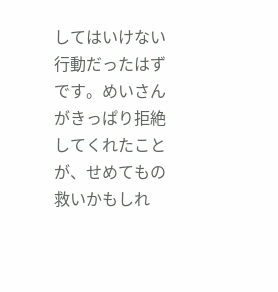してはいけない行動だったはずです。めいさんがきっぱり拒絶してくれたことが、せめてもの救いかもしれ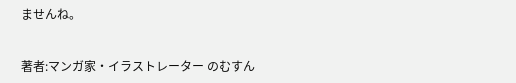ませんね。


著者:マンガ家・イラストレーター のむすん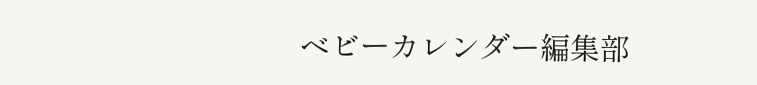ベビーカレンダー編集部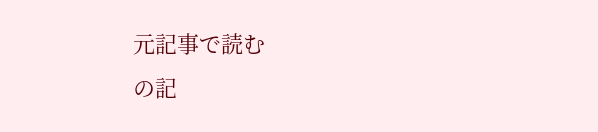元記事で読む
の記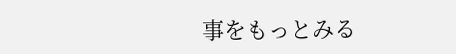事をもっとみる